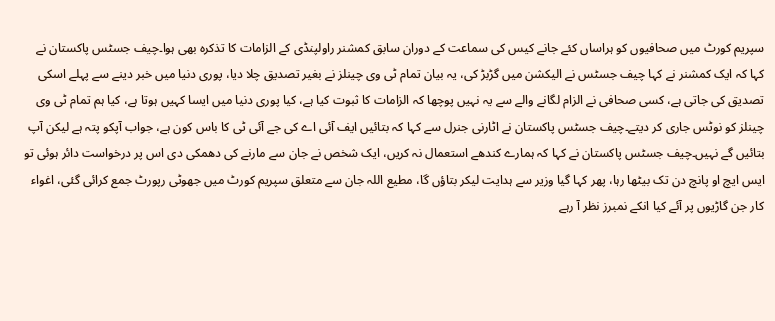سپریم کورٹ میں صحافیوں کو ہراساں کئے جانے کیس کی سماعت کے دوران سابق کمشنر راولپنڈی کے الزامات کا تذکرہ بھی ہوا۔چیف جسٹس پاکستان نے کہا کہ ایک کمشنر نے کہا چیف جسٹس نے الیکشن میں گڑبڑ کی، یہ بیان تمام ٹی وی چینلز نے بغیر تصدیق چلا دیا، پوری دنیا میں خبر دینے سے پہلے اسکی تصدیق کی جاتی ہے، کسی صحافی نے الزام لگانے والے سے یہ نہیں پوچھا کہ الزامات کا ثبوت کیا ہے، کیا پوری دنیا میں ایسا کہیں ہوتا ہے، کیا ہم تمام ٹی وی چینلز کو نوٹس جاری کر دیتے۔چیف جسٹس پاکستان نے اٹارنی جنرل سے کہا کہ بتائیں ایف آئی اے کی جے آئی ٹی کا باس کون ہے، جواب آپکو پتہ ہے لیکن آپ بتائیں گے نہیں۔چیف جسٹس پاکستان نے کہا کہ ہمارے کندھے استعمال نہ کریں، ایک شخص نے جان سے مارنے کی دھمکی دی اس پر درخواست دائر ہوئی تو ایس ایچ او پانچ دن تک بیٹھا رہا، پھر کہا گیا وزیر سے ہدایت لیکر بتاؤں گا، مطیع اللہ جان سے متعلق سپریم کورٹ میں جھوٹی رپورٹ جمع کرائی گئی، اغواء کار جن گاڑیوں پر آئے کیا انکے نمبرز نظر آ رہے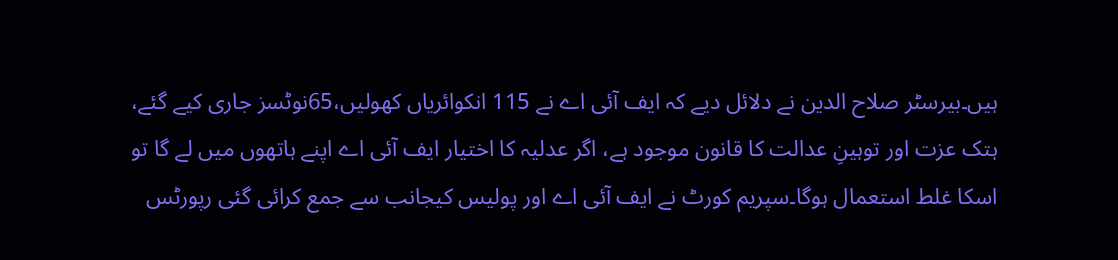ہیں۔بیرسٹر صلاح الدین نے دلائل دیے کہ ایف آئی اے نے 115 انکوائریاں کھولیں،65نوٹسز جاری کیے گئے، ہتک عزت اور توہینِ عدالت کا قانون موجود ہے، اگر عدلیہ کا اختیار ایف آئی اے اپنے ہاتھوں میں لے گا تو اسکا غلط استعمال ہوگا۔سپریم کورٹ نے ایف آئی اے اور پولیس کیجانب سے جمع کرائی گئی رپورٹس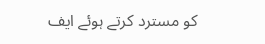کو مسترد کرتے ہوئے ایف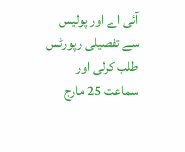آئی اے اور پولیس سے تفصیلی رپورٹس طلب کرلی اور سماعت 25 مارج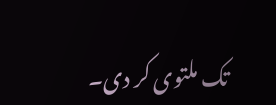تک ملتوی کر دی۔